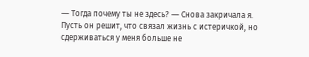― Тогда почему ты не здесь? ― Снова закричала я.
Пусть он решит, что связал жизнь с истеричкой, но сдерживаться у меня больше не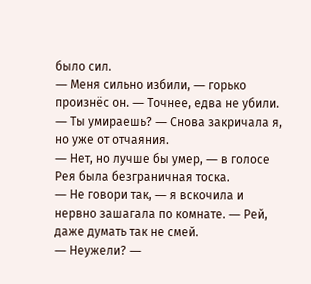было сил.
― Меня сильно избили, ― горько произнёс он. ― Точнее, едва не убили.
― Ты умираешь? ― Снова закричала я, но уже от отчаяния.
― Нет, но лучше бы умер, ― в голосе Рея была безграничная тоска.
― Не говори так, ― я вскочила и нервно зашагала по комнате. ― Рей, даже думать так не смей.
― Неужели? ―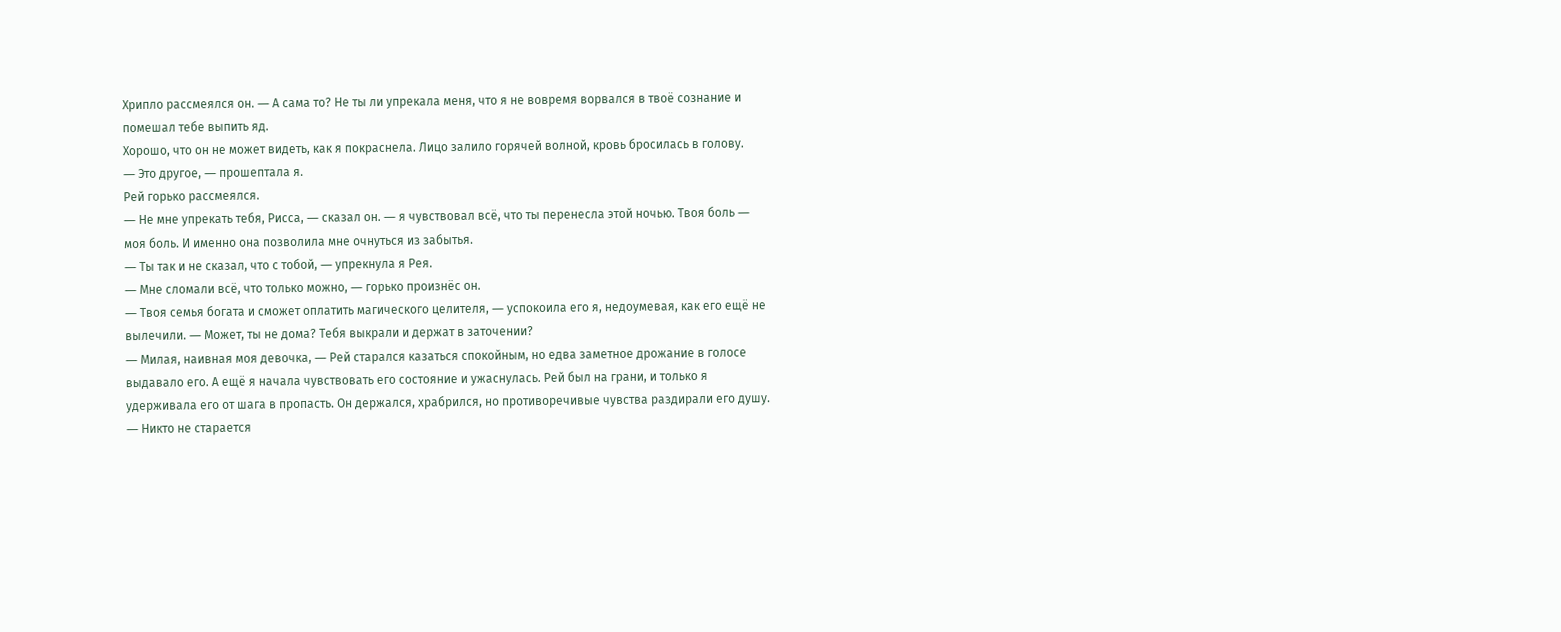Хрипло рассмеялся он. ― А сама то? Не ты ли упрекала меня, что я не вовремя ворвался в твоё сознание и помешал тебе выпить яд.
Хорошо, что он не может видеть, как я покраснела. Лицо залило горячей волной, кровь бросилась в голову.
― Это другое, ― прошептала я.
Рей горько рассмеялся.
― Не мне упрекать тебя, Рисса, ― сказал он. ― я чувствовал всё, что ты перенесла этой ночью. Твоя боль ― моя боль. И именно она позволила мне очнуться из забытья.
― Ты так и не сказал, что с тобой, ― упрекнула я Рея.
― Мне сломали всё, что только можно, ― горько произнёс он.
― Твоя семья богата и сможет оплатить магического целителя, ― успокоила его я, недоумевая, как его ещё не вылечили. ― Может, ты не дома? Тебя выкрали и держат в заточении?
― Милая, наивная моя девочка, ― Рей старался казаться спокойным, но едва заметное дрожание в голосе выдавало его. А ещё я начала чувствовать его состояние и ужаснулась. Рей был на грани, и только я удерживала его от шага в пропасть. Он держался, храбрился, но противоречивые чувства раздирали его душу.
― Никто не старается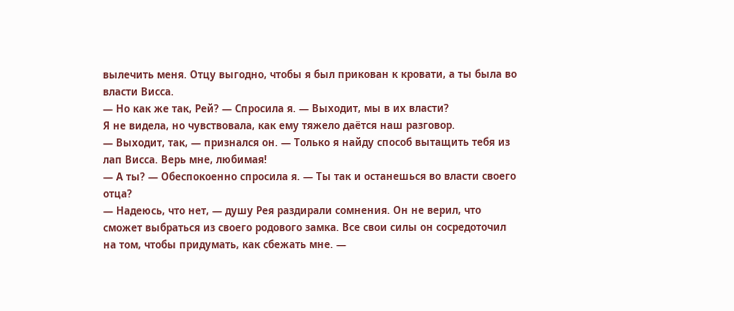вылечить меня. Отцу выгодно, чтобы я был прикован к кровати, а ты была во власти Висса.
― Но как же так, Рей? ― Спросила я. ― Выходит, мы в их власти?
Я не видела, но чувствовала, как ему тяжело даётся наш разговор.
― Выходит, так, ― признался он. ― Только я найду способ вытащить тебя из лап Висса. Верь мне, любимая!
― А ты? ― Обеспокоенно спросила я. ― Ты так и останешься во власти своего отца?
― Надеюсь, что нет, ― душу Рея раздирали сомнения. Он не верил, что сможет выбраться из своего родового замка. Все свои силы он сосредоточил на том, чтобы придумать, как сбежать мне. ―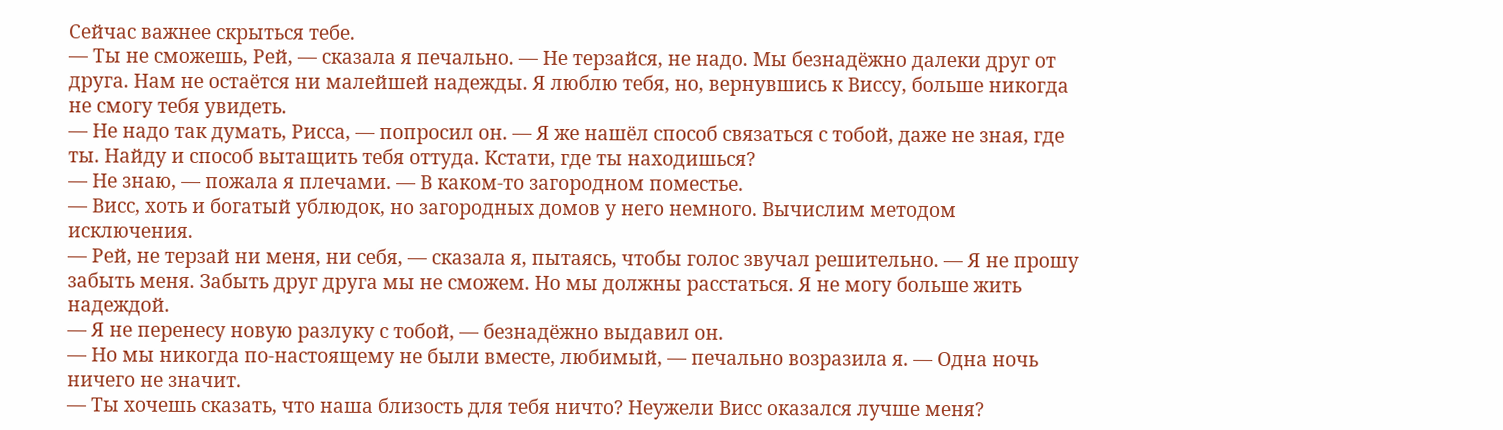Сейчас важнее скрыться тебе.
― Ты не сможешь, Рей, ― сказала я печально. ― Не терзайся, не надо. Мы безнадёжно далеки друг от друга. Нам не остаётся ни малейшей надежды. Я люблю тебя, но, вернувшись к Виссу, больше никогда не смогу тебя увидеть.
― Не надо так думать, Рисса, ― попросил он. ― Я же нашёл способ связаться с тобой, даже не зная, где ты. Найду и способ вытащить тебя оттуда. Кстати, где ты находишься?
― Не знаю, ― пожала я плечами. ― В каком-то загородном поместье.
― Висс, хоть и богатый ублюдок, но загородных домов у него немного. Вычислим методом исключения.
― Рей, не терзай ни меня, ни себя, ― сказала я, пытаясь, чтобы голос звучал решительно. ― Я не прошу забыть меня. Забыть друг друга мы не сможем. Но мы должны расстаться. Я не могу больше жить надеждой.
— Я не перенесу новую разлуку с тобой, — безнадёжно выдавил он.
— Но мы никогда по-настоящему не были вместе, любимый, — печально возразила я. ― Одна ночь ничего не значит.
― Ты хочешь сказать, что наша близость для тебя ничто? Неужели Висс оказался лучше меня?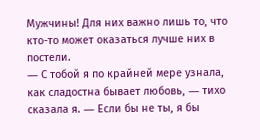Мужчины! Для них важно лишь то, что кто-то может оказаться лучше них в постели.
― С тобой я по крайней мере узнала, как сладостна бывает любовь, ― тихо сказала я. ― Если бы не ты, я бы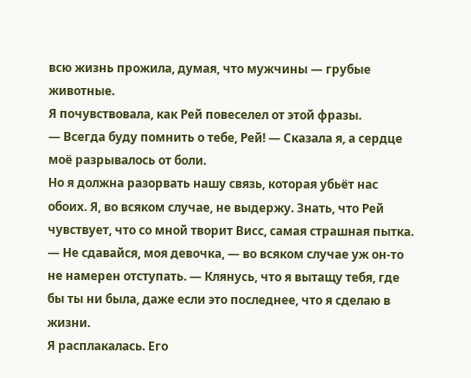всю жизнь прожила, думая, что мужчины — грубые животные.
Я почувствовала, как Рей повеселел от этой фразы.
― Всегда буду помнить о тебе, Рей! ― Сказала я, а сердце моё разрывалось от боли.
Но я должна разорвать нашу связь, которая убьёт нас обоих. Я, во всяком случае, не выдержу. Знать, что Рей чувствует, что со мной творит Висс, самая страшная пытка.
― Не сдавайся, моя девочка, ― во всяком случае уж он-то не намерен отступать. ― Клянусь, что я вытащу тебя, где бы ты ни была, даже если это последнее, что я сделаю в жизни.
Я расплакалась. Его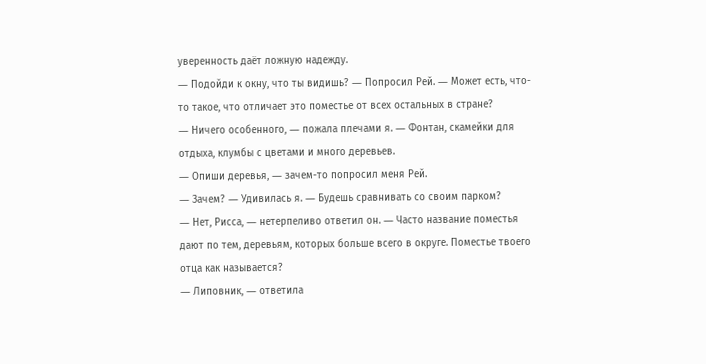уверенность даёт ложную надежду.
― Подойди к окну, что ты видишь? ― Попросил Рей. ― Может есть, что-то такое, что отличает это поместье от всех остальных в стране?
― Ничего особенного, ― пожала плечами я. ― Фонтан, скамейки для отдыха, клумбы с цветами и много деревьев.
― Опиши деревья, ― зачем-то попросил меня Рей.
― Зачем? ― Удивилась я. ― Будешь сравнивать со своим парком?
― Нет, Рисса, ― нетерпеливо ответил он. ― Часто название поместья дают по тем, деревьям, которых больше всего в округе. Поместье твоего отца как называется?
― Липовник, ― ответила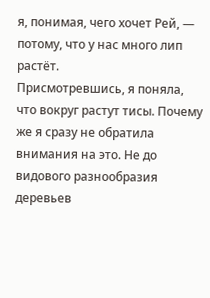я, понимая, чего хочет Рей, ― потому, что у нас много лип растёт.
Присмотревшись, я поняла, что вокруг растут тисы. Почему же я сразу не обратила внимания на это. Не до видового разнообразия деревьев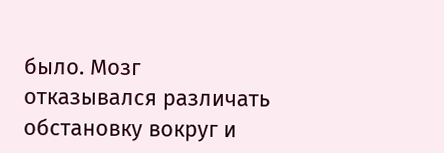было. Мозг отказывался различать обстановку вокруг и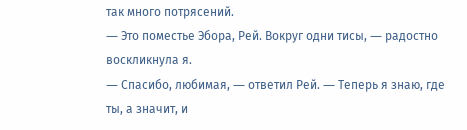так много потрясений.
― Это поместье Эбора, Рей. Вокруг одни тисы, ― радостно воскликнула я.
― Спасибо, любимая, ― ответил Рей. ― Теперь я знаю, где ты, а значит, и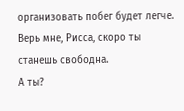организовать побег будет легче. Верь мне, Рисса, скоро ты станешь свободна.
А ты?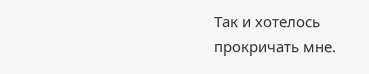Так и хотелось прокричать мне.